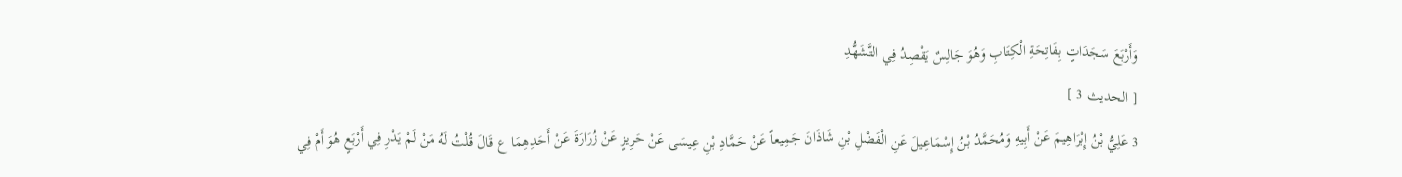وَأَرْبَعَ سَجَدَاتٍ بِفَاتِحَةِ الْكِتَابِ وَهُوَ جَالِسٌ يَقْصِدُ فِي التَّشَهُّدِ
[ الحديث 3 ]
3 عَلِيُّ بْنُ إِبْرَاهِيمَ عَنْ أَبِيهِ وَمُحَمَّدُ بْنُ إِسْمَاعِيلَ عَنِ الْفَضْلِ بْنِ شَاذَانَ جَمِيعاً عَنْ حَمَّادِ بْنِ عِيسَى عَنْ حَرِيزٍ عَنْ زُرَارَةَ عَنْ أَحَدِهِمَا ع قَالَ قُلْتُ لَهُ مَنْ لَمْ يَدْرِ فِي أَرْبَعٍ هُوَ أَمْ فِي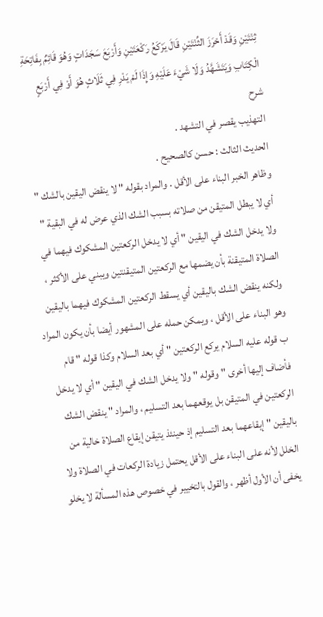ثِنْتَيْنِ وَقَدْ أَحْرَزَ الثِّنْتَيْنِ قَالَ يَرْكَعُ رَكْعَتَيْنِ وَأَرْبَعَ سَجَدَاتٍ وَهُوَ قَائِمٌ بِفَاتِحَةِ الْكِتَابِ وَيَتَشَهَّدُ وَلَا شَيْءَ عَلَيْهِ وَإِذَا لَمْ يَدْرِ فِي ثَلَاثٍ هُوَ أَوْ فِي أَرْبَعٍ
شرح
التهذيب يقصر في التشهد .
الحديث الثالث : حسن كالصحيح .
وظاهر الخبر البناء على الأقل . والمراد بقوله " لا ينقض اليقين بالشك " أي لا يبطل المتيقن من صلاته بسبب الشك الذي عرض له في البقية " ولا يدخل الشك في اليقين " أي لا يدخل الركعتين المشكوك فيهما في الصلاة المتيقنة بأن يضمها مع الركعتين المتيقنتين ويبني على الأكثر ، ولكنه ينقض الشك باليقين أي يسقط الركعتين المشكوك فيهما باليقين وهو البناء على الأقل ، ويمكن حمله على المشهور أيضا بأن يكون المراد ب قوله عليه السلام يركع الركعتين " أي بعد السلام وكذا قوله " قام فأضاف إليها أخرى " وقوله " ولا يدخل الشك في اليقين " أي لا يدخل الركعتين في المتيقن بل يوقعهما بعد التسليم ، والمراد " ينقض الشك باليقين " إيقاعهما بعد التسليم إذ حينئذ يتيقن إيقاع الصلاة خالية من الخلل لأنه على البناء على الأقل يحتمل زيادة الركعات في الصلاة ولا يخفى أن الأول أظهر ، والقول بالتخيير في خصوص هذه المسألة لا يخلو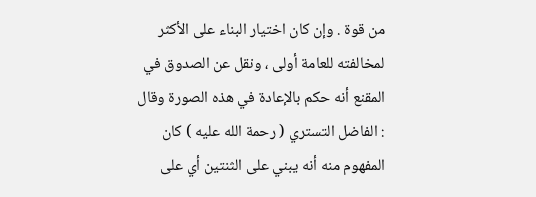من قوة . وإن كان اختيار البناء على الأكثر لمخالفته للعامة أولى ، ونقل عن الصدوق في المقنع أنه حكم بالإعادة في هذه الصورة وقال : الفاضل التستري ( رحمة الله عليه ) كان المفهوم منه أنه يبني على الثنتين أي على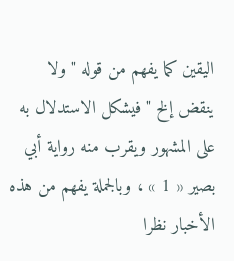اليقين كما يفهم من قوله " ولا ينقض إلخ " فيشكل الاستدلال به على المشهور ويقرب منه رواية أبي بصير « 1 » ، وبالجملة يفهم من هذه الأخبار نظرا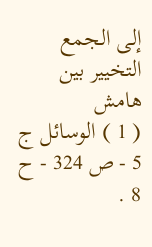إلى الجمع التخيير بين
هامش
( 1 ) الوسائل ج 5 - ص 324 - ح 8 .